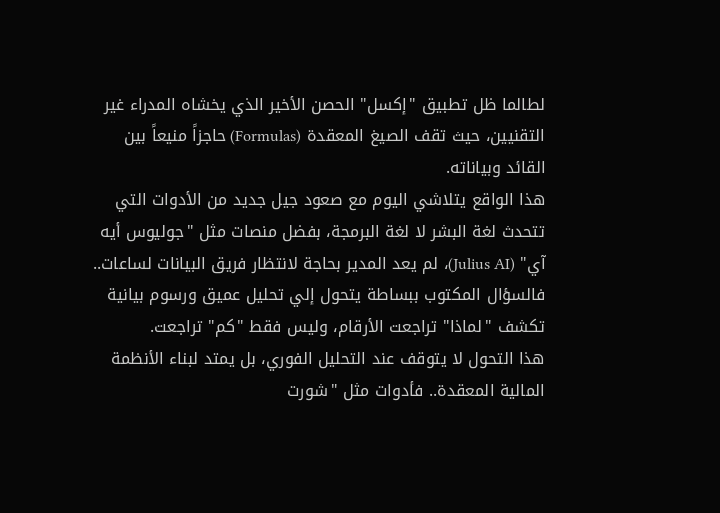لطالما ظل تطبيق "إكسل" الحصن الأخير الذي يخشاه المدراء غير التقنيين، حيث تقف الصيغ المعقدة (Formulas) حاجزاً منيعاً بين القائد وبياناته.
هذا الواقع يتلاشي اليوم مع صعود جيل جديد من الأدوات التي تتحدث لغة البشر لا لغة البرمجة، بفضل منصات مثل "جوليوس أيه آي" (Julius AI)، لم يعد المدير بحاجة لانتظار فريق البيانات لساعات.. فالسؤال المكتوب ببساطة يتحول إلي تحليل عميق ورسوم بيانية تكشف "لماذا" تراجعت الأرقام، وليس فقط "كم" تراجعت.
هذا التحول لا يتوقف عند التحليل الفوري، بل يمتد لبناء الأنظمة المالية المعقدة.. فأدوات مثل "شورت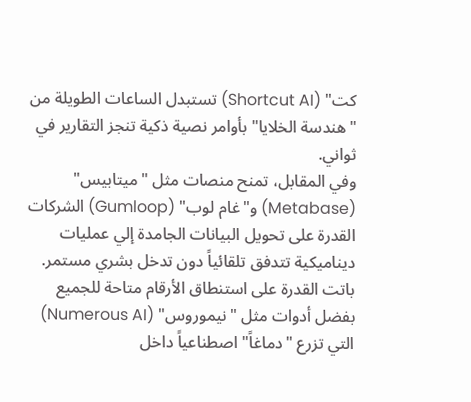كت" (Shortcut AI) تستبدل الساعات الطويلة من "هندسة الخلايا" بأوامر نصية ذكية تنجز التقارير في ثواني.
وفي المقابل، تمنح منصات مثل "ميتابيس" (Metabase) و"غام لوب" (Gumloop) الشركات القدرة على تحويل البيانات الجامدة إلي عمليات ديناميكية تتدفق تلقائياً دون تدخل بشري مستمر.
باتت القدرة على استنطاق الأرقام متاحة للجميع بفضل أدوات مثل "نيموروس" (Numerous AI) التي تزرع "دماغاً" اصطناعياً داخل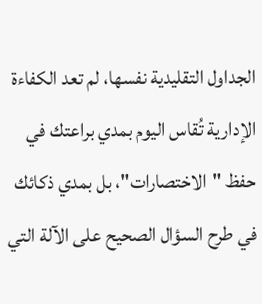الجداول التقليدية نفسها، لم تعد الكفاءة الإدارية تُقاس اليوم بمدي براعتك في حفظ "الاختصارات"، بل بمدي ذكائك في طرح السؤال الصحيح على الآلة التي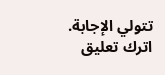تتولي الإجابة.
اترك تعليق